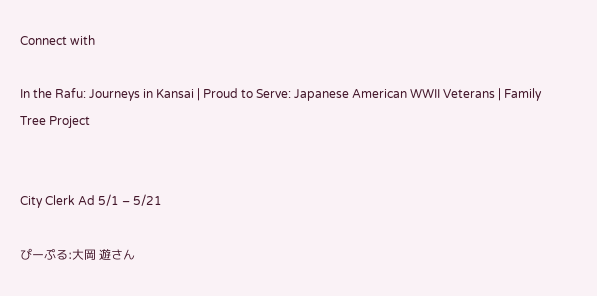Connect with

In the Rafu: Journeys in Kansai | Proud to Serve: Japanese American WWII Veterans | Family Tree Project


City Clerk Ad 5/1 – 5/21

ぴーぷる:大岡 遊さん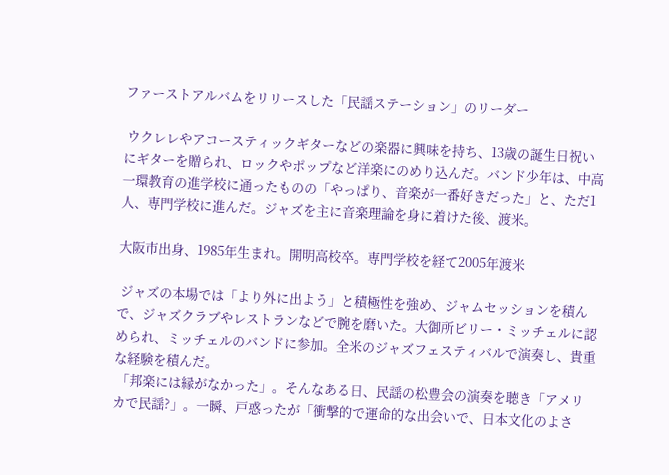ファーストアルバムをリリースした「民謡ステーション」のリーダー

 ウクレレやアコースティックギターなどの楽器に興味を持ち、13歳の誕生日祝いにギターを贈られ、ロックやポップなど洋楽にのめり込んだ。バンド少年は、中高一環教育の進学校に通ったものの「やっぱり、音楽が一番好きだった」と、ただ1人、専門学校に進んだ。ジャズを主に音楽理論を身に着けた後、渡米。

大阪市出身、1985年生まれ。開明高校卒。専門学校を経て2005年渡米

 ジャズの本場では「より外に出よう」と積極性を強め、ジャムセッションを積んで、ジャズクラブやレストランなどで腕を磨いた。大御所ビリー・ミッチェルに認められ、ミッチェルのバンドに参加。全米のジャズフェスティバルで演奏し、貴重な経験を積んだ。
 「邦楽には縁がなかった」。そんなある日、民謡の松豊会の演奏を聴き「アメリカで民謡?」。一瞬、戸惑ったが「衝撃的で運命的な出会いで、日本文化のよさ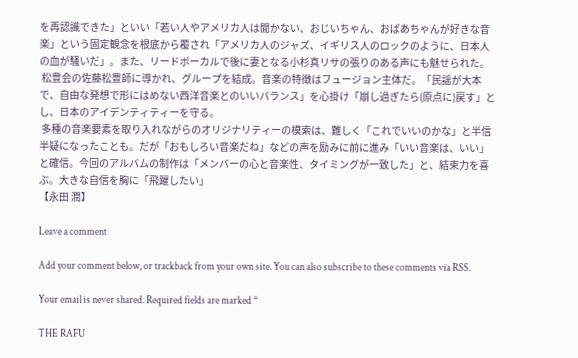を再認識できた」といい「若い人やアメリカ人は聞かない、おじいちゃん、おばあちゃんが好きな音楽」という固定観念を根底から覆され「アメリカ人のジャズ、イギリス人のロックのように、日本人の血が騒いだ」。また、リードボーカルで後に妻となる小杉真リサの張りのある声にも魅せられた。
 松豊会の佐藤松豊師に導かれ、グループを結成。音楽の特徴はフュージョン主体だ。「民謡が大本で、自由な発想で形にはめない西洋音楽とのいいバランス」を心掛け「崩し過ぎたら(原点に)戻す」とし、日本のアイデンティティーを守る。
 多種の音楽要素を取り入れながらのオリジナリティーの模索は、難しく「これでいいのかな」と半信半疑になったことも。だが「おもしろい音楽だね」などの声を励みに前に進み「いい音楽は、いい」と確信。今回のアルバムの制作は「メンバーの心と音楽性、タイミングが一致した」と、結束力を喜ぶ。大きな自信を胸に「飛躍したい」
【永田 潤】

Leave a comment

Add your comment below, or trackback from your own site. You can also subscribe to these comments via RSS.

Your email is never shared. Required fields are marked *

THE RAFU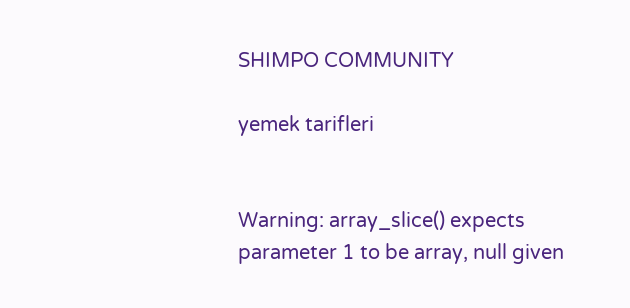SHIMPO COMMUNITY

yemek tarifleri


Warning: array_slice() expects parameter 1 to be array, null given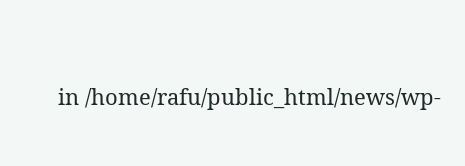in /home/rafu/public_html/news/wp-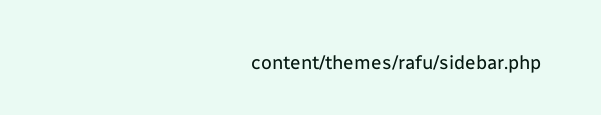content/themes/rafu/sidebar.php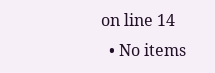on line 14
  • No items